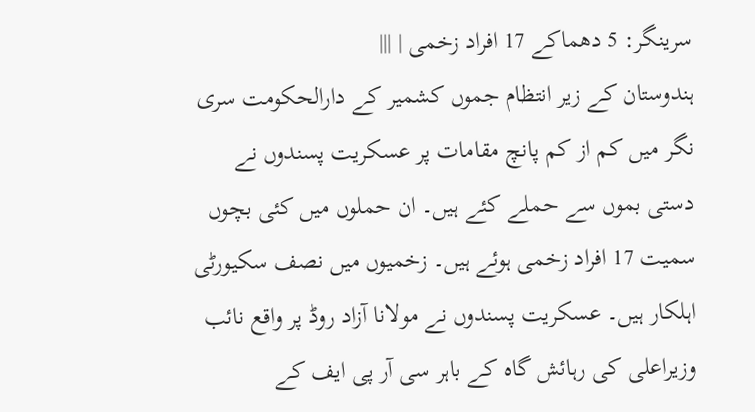سرینگر: 5 دھماکے 17 افراد زخمی | |||
ہندوستان کے زیر انتظام جموں کشمیر کے دارالحکومت سری نگر میں کم از کم پانچ مقامات پر عسکریت پسندوں نے دستی بموں سے حملے کئے ہیں۔ ان حملوں میں کئی بچوں سمیت 17 افراد زخمی ہوئے ہیں۔ زخمیوں میں نصف سکیورٹی اہلکار ہیں۔ عسکریت پسندوں نے مولانا آزاد روڈ پر واقع نائب وزیراعلی کی رہائش گاہ کے باہر سی آر پی ایف کے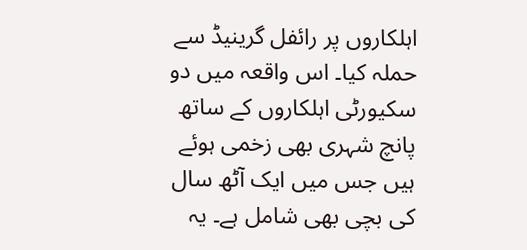اہلکاروں پر رائفل گرینیڈ سے حملہ کیا۔ اس واقعہ میں دو سکیورٹی اہلکاروں کے ساتھ پانچ شہری بھی زخمی ہوئے ہیں جس میں ایک آٹھ سال کی بچی بھی شامل ہے۔ یہ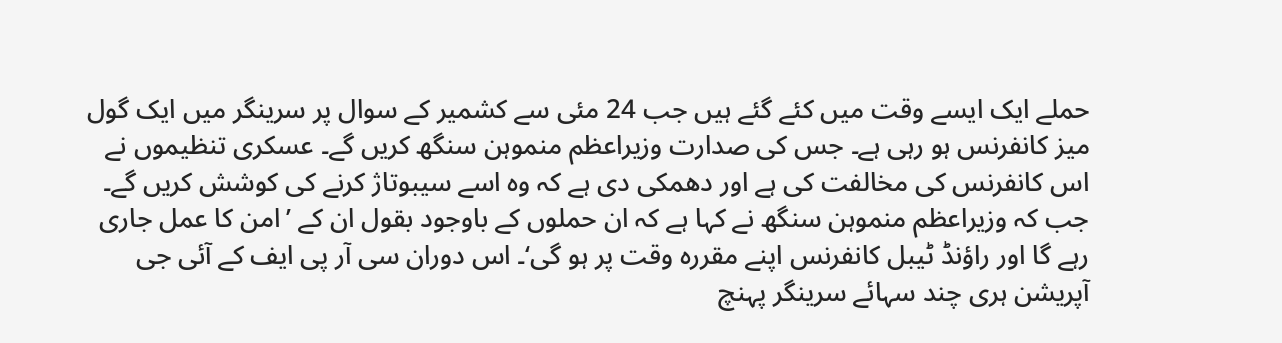حملے ایک ایسے وقت میں کئے گئے ہیں جب 24 مئی سے کشمیر کے سوال پر سرینگر میں ایک گول میز کانفرنس ہو رہی ہے۔ جس کی صدارت وزیراعظم منموہن سنگھ کريں گے۔ عسکری تنظیموں نے اس کانفرنس کی مخالفت کی ہے اور دھمکی دی ہے کہ وہ اسے سیبوتاژ کرنے کی کوشش کریں گے۔ جب کہ وزیراعظم منموہن سنگھ نے کہا ہے کہ ان حملوں کے باوجود بقول ان کے ’امن کا عمل جاری رہے گا اور راؤنڈ ٹیبل کانفرنس اپنے مقررہ وقت پر ہو گی‘۔ اس دوران سی آر پی ایف کے آئی جی آپریشن ہری چند سہائے سرینگر پہنچ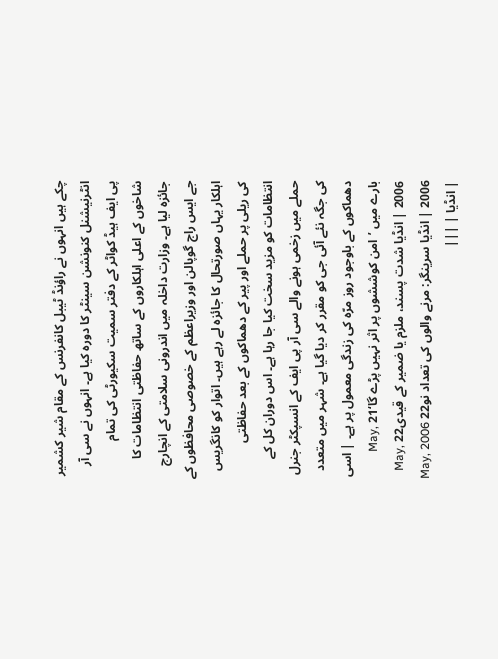چکے ہیں انہوں نے راؤنڈ ٹیبل کانفرنس کے مقام شیر کشمیر انٹرنیشنل کنونشن سینٹر کا دورہ کیا ہے۔ انہوں نے سی آر پی ایف ہیڈ کواٹر کے دفتر سمیت سکیورٹی کی تمام شاخوں کے اعلی اہلکاروں کے ساتھ حفاظتی انتظامات کا جائزہ لیا ہے۔ وزارت داخلہ میں اندرونی سلامتی کے انچارج جے ایس راج گوپالن اور وزیراعظم کے خصوصی محافظوں کے اہلکار یہاں صورتحال کا جائزہ لے رہے ہيں۔ اتوار کو کانگریس کی ریلی پر حملے اور پیر کے دھماکوں کے بعد حفاظتی انتظامات کو مزید سخت کیا جا رہا ہے۔ اس دوران کل کے حملے میں زخمی ہونے والے سی آر پی ایف کے انسپکٹر جنرل کی جگہ نئے آئی جی کو مقرر کر دیا گیا ہے۔ شہر میں متعدد دھماکوں کے باوجود روز مرّہ کی زندگی معمول پر ہے۔ | اسی بارے میں ’امن کوششوں پر اثر نہیں پڑے گا‘21 May, 2006 | انڈیا شدت پسند، ملزم یا ضمیر کے قیدی22 May, 2006 | انڈیا سرینگر: مرنے والوں کی تعداد نو22 May, 2006 | انڈیا | |||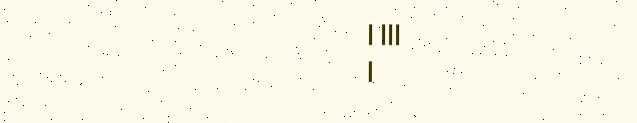| |||
|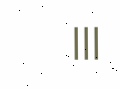|||